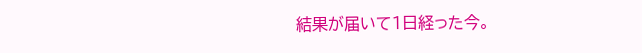結果が届いて1日経った今。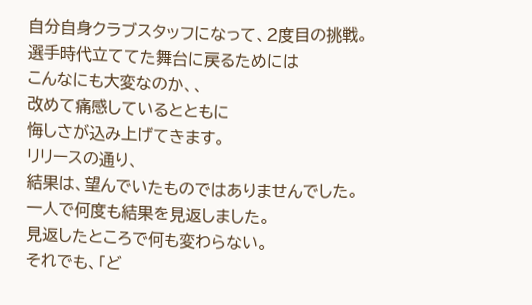自分自身クラブスタッフになって、2度目の挑戦。
選手時代立ててた舞台に戻るためには
こんなにも大変なのか、、
改めて痛感しているとともに
悔しさが込み上げてきます。
リリースの通り、
結果は、望んでいたものではありませんでした。
一人で何度も結果を見返しました。
見返したところで何も変わらない。
それでも、「ど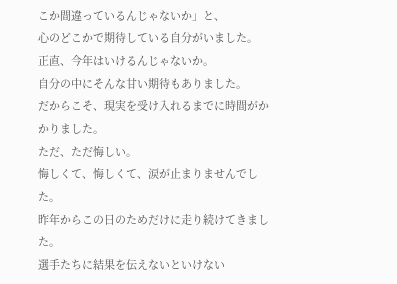こか間違っているんじゃないか」と、
心のどこかで期待している自分がいました。
正直、今年はいけるんじゃないか。
自分の中にそんな甘い期待もありました。
だからこそ、現実を受け入れるまでに時間がかかりました。
ただ、ただ悔しい。
悔しくて、悔しくて、涙が止まりませんでした。
昨年からこの日のためだけに走り続けてきました。
選手たちに結果を伝えないといけない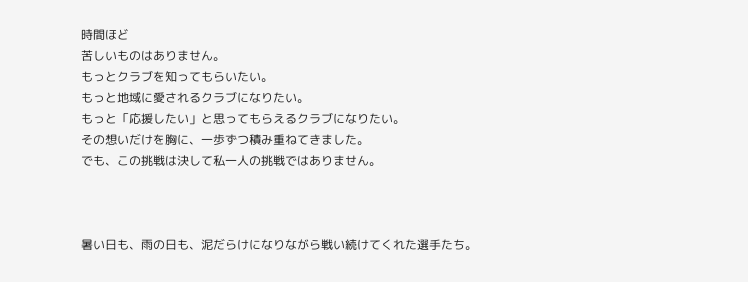時間ほど
苦しいものはありません。
もっとクラブを知ってもらいたい。
もっと地域に愛されるクラブになりたい。
もっと「応援したい」と思ってもらえるクラブになりたい。
その想いだけを胸に、一歩ずつ積み重ねてきました。
でも、この挑戦は決して私一人の挑戦ではありません。



暑い日も、雨の日も、泥だらけになりながら戦い続けてくれた選手たち。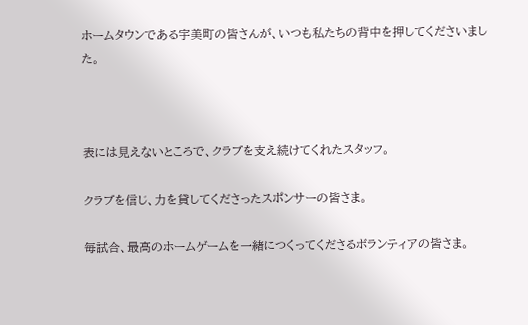ホームタウンである宇美町の皆さんが、いつも私たちの背中を押してくださいました。



表には見えないところで、クラブを支え続けてくれたスタッフ。

クラブを信じ、力を貸してくださったスポンサーの皆さま。

毎試合、最高のホームゲームを一緒につくってくださるボランティアの皆さま。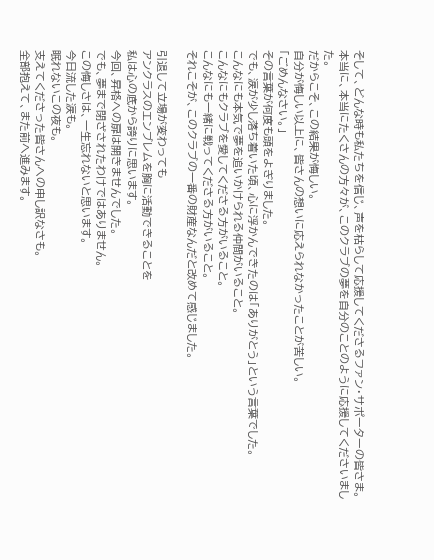そして、どんな時も私たちを信じ、声を枯らして応援してくださるファン・サポーターの皆さま。
本当に、本当にたくさんの方々が、このクラブの夢を自分のことのように応援してくださいました。
だからこそ、この結果が悔しい。
自分が悔しい以上に、皆さんの想いに応えられなかったことが苦しい。
「ごめんなさい。」
その言葉が何度も頭をよぎりました。
でも、涙が少し落ち着いた頃、心に浮かんできたのは「ありがとう」という言葉でした。
こんなにも本気で夢を追いかけられる仲間がいること。
こんなにもクラブを愛してくださる方がいること。
こんなにも一緒に戦ってくださる方がいること。
それこそが、このクラブの一番の財産なんだと改めて感じました。

引退して立場が変わっても
アンクラスのエンブレムを胸に活動できることを
私は心の底から誇りに思います。
今回、昇格への扉は開きませんでした。
でも、夢まで閉ざされたわけではありません。
この悔しさは、一生忘れないと思います。
今日流した涙も。
眠れないこの夜も。
支えてくださった皆さんへの申し訳なさも。
全部抱えて、また前へ進みます。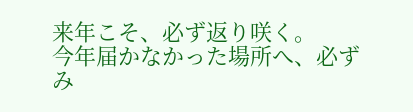来年こそ、必ず返り咲く。
今年届かなかった場所へ、必ずみ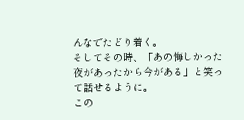んなでたどり着く。
そしてその時、「あの悔しかった夜があったから今がある」と笑って話せるように。
この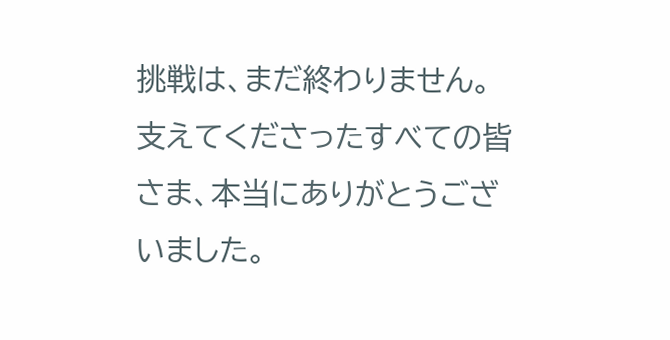挑戦は、まだ終わりません。
支えてくださったすべての皆さま、本当にありがとうございました。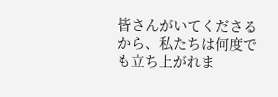皆さんがいてくださるから、私たちは何度でも立ち上がれま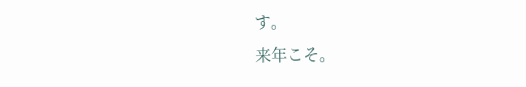す。
来年こそ。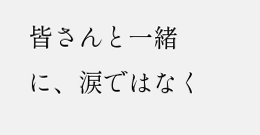皆さんと一緒に、涙ではなく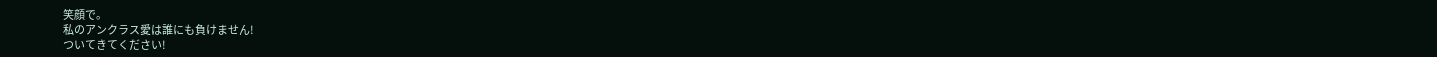笑顔で。
私のアンクラス愛は誰にも負けません!
ついてきてください!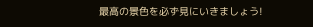最高の景色を必ず見にいきましょう!